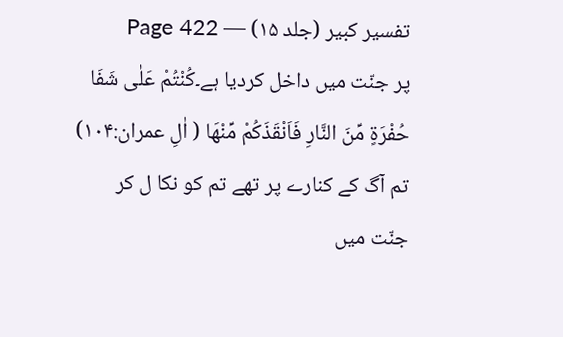تفسیر کبیر (جلد ۱۵) — Page 422
پر جنّت میں داخل کردیا ہے۔كُنْتُمْ عَلٰى شَفَا حُفْرَةٍ مِّنَ النَّارِ فَاَنْقَذَكُمْ مِّنْهَا ( اٰلِ عمران:۱۰۴) تم آگ کے کنارے پر تھے تم کو نکا ل کر جنّت میں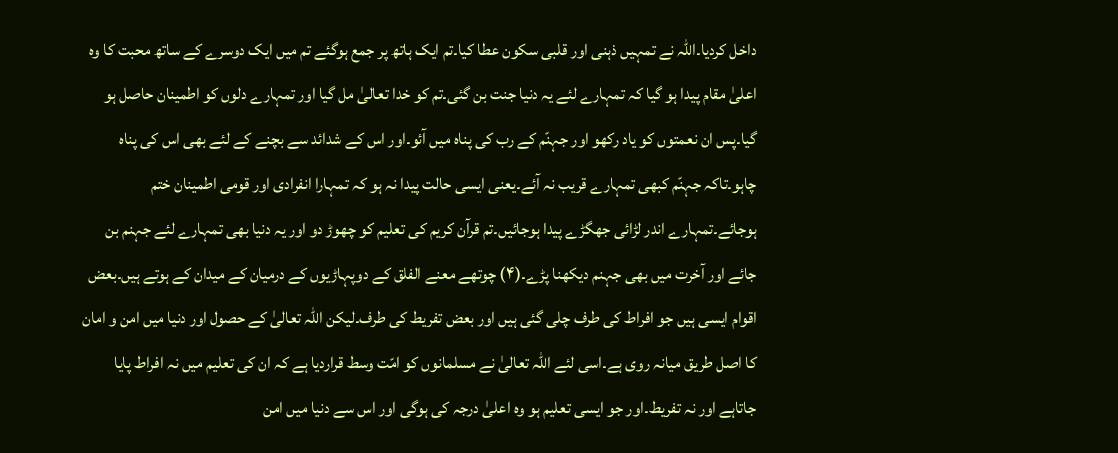داخل کردیا۔اللہ نے تمہیں ذہنی اور قلبی سکون عطا کیا۔تم ایک ہاتھ پر جمع ہوگئے تم میں ایک دوسرے کے ساتھ محبت کا وہ اعلیٰ مقام پیدا ہو گیا کہ تمہارے لئے یہ دنیا جنت بن گئی۔تم کو خدا تعالیٰ مل گیا اور تمہارے دلوں کو اطمینان حاصل ہو گیا۔پس ان نعمتوں کو یاد رکھو اور جہنّم کے رب کی پناہ میں آئو۔اور اس کے شدائد سے بچنے کے لئے بھی اس کی پناہ چاہو۔تاکہ جہنّم کبھی تمہارے قریب نہ آئے۔یعنی ایسی حالت پیدا نہ ہو کہ تمہارا انفرادی اور قومی اطمینان ختم ہوجائے۔تمہارے اندر لڑائی جھگڑے پیدا ہوجائیں۔تم قرآن کریم کی تعلیم کو چھوڑ دو اور یہ دنیا بھی تمہارے لئے جہنم بن جائے اور آخرت میں بھی جہنم دیکھنا پڑے۔(۴) چوتھے معنے الفلق کے دوپہاڑیوں کے درمیان کے میدان کے ہوتے ہیں۔بعض اقوام ایسی ہیں جو افراط کی طرف چلی گئی ہیں اور بعض تفریط کی طرف۔لیکن اللہ تعالیٰ کے حصول اور دنیا میں امن و امان کا اصل طریق میانہ روی ہے۔اسی لئے اللہ تعالیٰ نے مسلمانوں کو امّت وسط قراردیا ہے کہ ان کی تعلیم میں نہ افراط پایا جاتاہے اور نہ تفریط۔اور جو ایسی تعلیم ہو وہ اعلیٰ درجہ کی ہوگی اور اس سے دنیا میں امن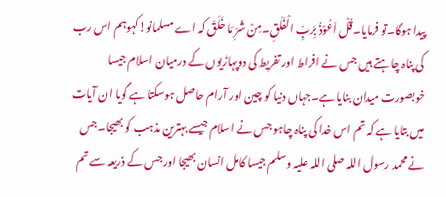پیدا ہوگا۔تو فرمایا۔قُلْ اَعُوْذُ بِرَبِّ الْفَلَقِ۔مِنْ شَرِّ مَا خَلَقَ کہ اے مسلمانو!کہوہم اس رب کی پناہ چاہتے ہیں جس نے افراط اور تفریط کی دوپہاڑیوں کے درمیان اسلام جیسا خوبصورت میدان بنایا ہے۔جہاں دنیا کو چین اور آرام حاصل ہوسکتا ہے گویا ان آیات میں بتایا ہے کہ تم اس خدا کی پناہ چاہو جس نے اسلام جیسے بہترین مذہب کو بھیجا۔جس نے محمد رسول اللہ صلی اللہ علیہ وسلم جیسا کامل انسان بھیجا اور جس کے ذریعہ سے تم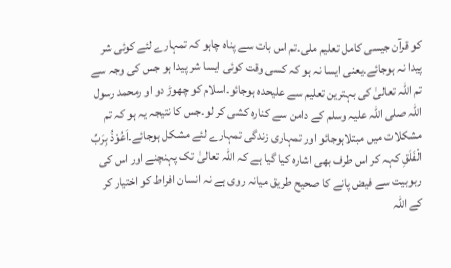کو قرآن جیسی کامل تعلیم ملی۔تم اس بات سے پناہ چاہو کہ تمہارے لئے کوئی شر پیدا نہ ہوجائے۔یعنی ایسا نہ ہو کہ کسی وقت کوئی ایسا شر پیدا ہو جس کی وجہ سے تم اللہ تعالیٰ کی بہترین تعلیم سے علیحدہ ہوجائو۔اسلام کو چھوڑ دو او رمحمد رسول اللہ صلی اللہ علیہ وسلم کے دامن سے کنارہ کشی کر لو۔جس کا نتیجہ یہ ہو کہ تم مشکلات میں مبتلاہوجائو اور تمہاری زندگی تمہارے لئے مشکل ہوجائے۔اَعُوْذُ بِرَبِّ الْفَلَقِ کہہ کر اس طرف بھی اشارہ کیا گیا ہے کہ اللہ تعالیٰ تک پہنچنے اور اس کی ربوبیت سے فیض پانے کا صحیح طریق میانہ روی ہے نہ انسان افراط کو اختیار کر کے اللہ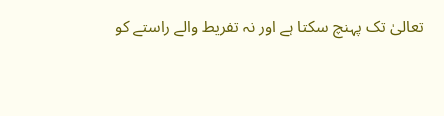تعالیٰ تک پہنچ سکتا ہے اور نہ تفریط والے راستے کو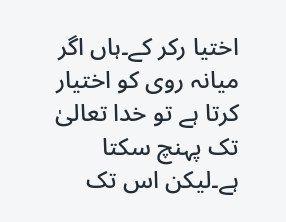اختیا رکر کے۔ہاں اگر میانہ روی کو اختیار کرتا ہے تو خدا تعالیٰ تک پہنچ سکتا ہے۔لیکن اس تک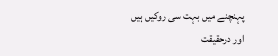پہنچنے میں بہت سی روکیں ہیں اور درحقیقت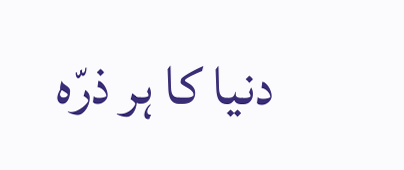دنیا کا ہر ذرّہ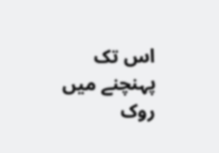اس تک پہنچنے میں روک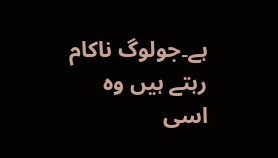ہے۔جولوگ ناکام رہتے ہیں وہ اسی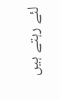لئے رہتے ہیں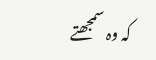کہ وہ سمجھتے